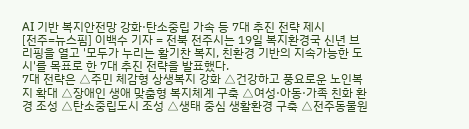AI 기반 복지안전망 강화·탄소중립 가속 등 7대 추진 전략 제시
[전주=뉴스핌] 이백수 기자 = 전북 전주시는 19일 복지환경국 신년 브리핑을 열고 '모두가 누리는 활기찬 복지, 친환경 기반의 지속가능한 도시'를 목표로 한 7대 추진 전략을 발표했다.
7대 전략은 △주민 체감형 상생복지 강화 △건강하고 풍요로운 노인복지 확대 △장애인 생애 맞춤형 복지체계 구축 △여성·아동·가족 친화 환경 조성 △탄소중립도시 조성 △생태 중심 생활환경 구축 △전주동물원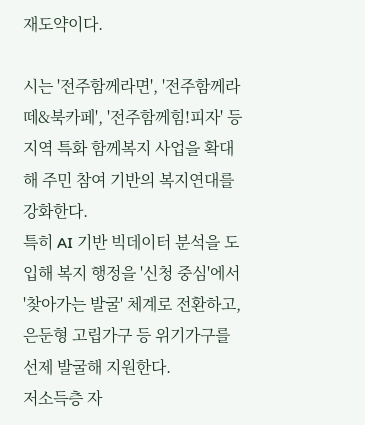재도약이다.

시는 '전주함께라면', '전주함께라떼&북카페', '전주함께힘!피자' 등 지역 특화 함께복지 사업을 확대해 주민 참여 기반의 복지연대를 강화한다.
특히 AI 기반 빅데이터 분석을 도입해 복지 행정을 '신청 중심'에서 '찾아가는 발굴' 체계로 전환하고, 은둔형 고립가구 등 위기가구를 선제 발굴해 지원한다.
저소득층 자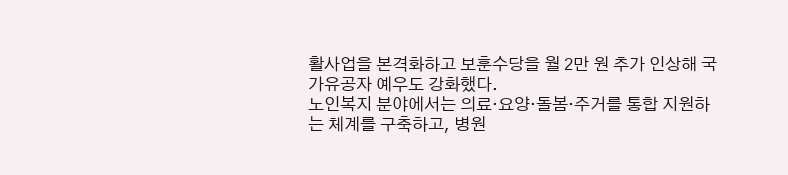활사업을 본격화하고 보훈수당을 월 2만 원 추가 인상해 국가유공자 예우도 강화했다.
노인복지 분야에서는 의료·요양·돌봄·주거를 통합 지원하는 체계를 구축하고, 병원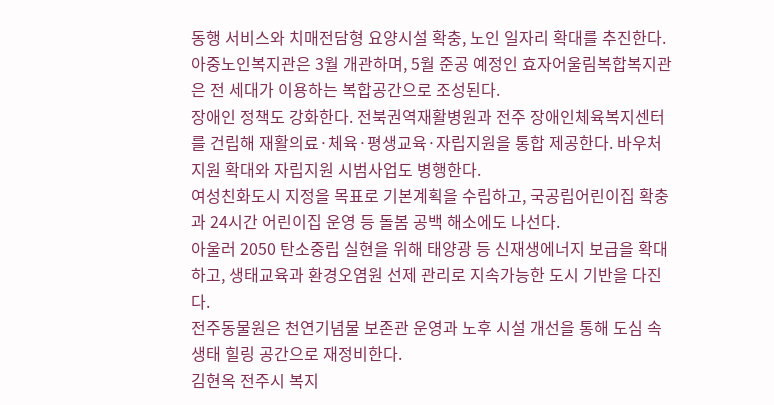동행 서비스와 치매전담형 요양시설 확충, 노인 일자리 확대를 추진한다.
아중노인복지관은 3월 개관하며, 5월 준공 예정인 효자어울림복합복지관은 전 세대가 이용하는 복합공간으로 조성된다.
장애인 정책도 강화한다. 전북권역재활병원과 전주 장애인체육복지센터를 건립해 재활의료·체육·평생교육·자립지원을 통합 제공한다. 바우처 지원 확대와 자립지원 시범사업도 병행한다.
여성친화도시 지정을 목표로 기본계획을 수립하고, 국공립어린이집 확충과 24시간 어린이집 운영 등 돌봄 공백 해소에도 나선다.
아울러 2050 탄소중립 실현을 위해 태양광 등 신재생에너지 보급을 확대하고, 생태교육과 환경오염원 선제 관리로 지속가능한 도시 기반을 다진다.
전주동물원은 천연기념물 보존관 운영과 노후 시설 개선을 통해 도심 속 생태 힐링 공간으로 재정비한다.
김현옥 전주시 복지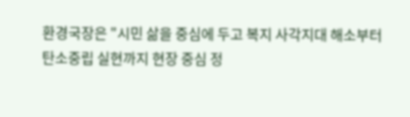환경국장은 "시민 삶을 중심에 두고 복지 사각지대 해소부터 탄소중립 실현까지 현장 중심 정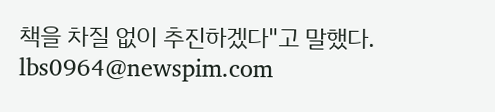책을 차질 없이 추진하겠다"고 말했다.
lbs0964@newspim.com